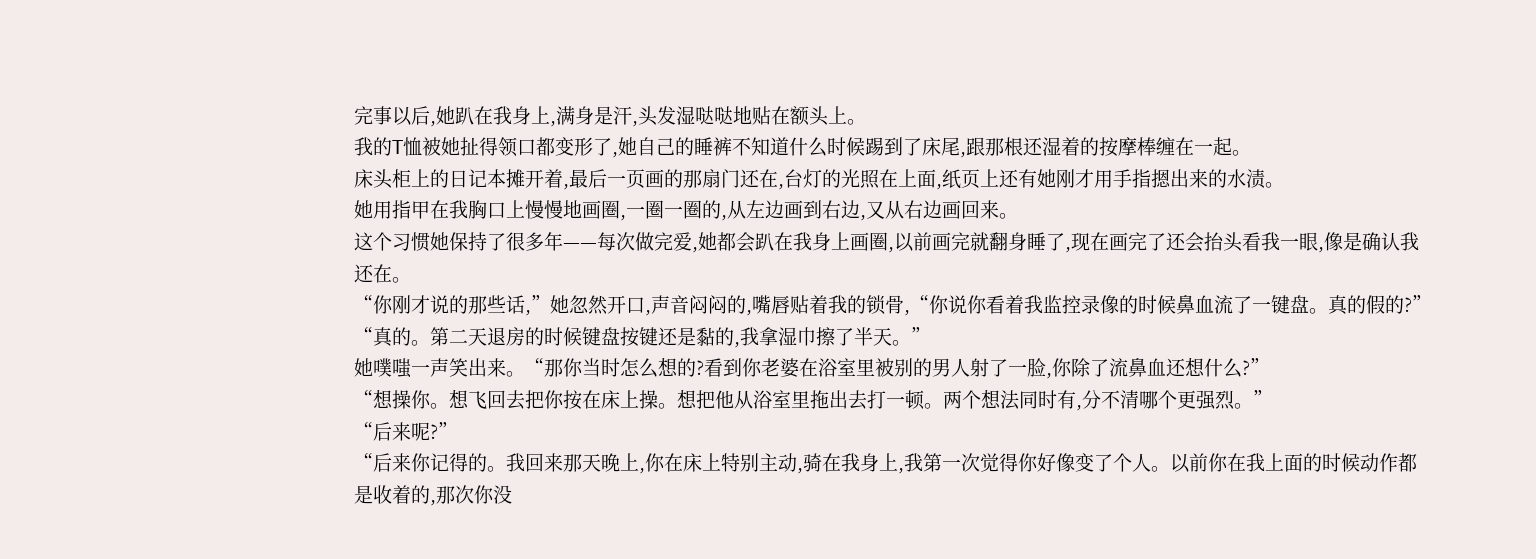完事以后,她趴在我身上,满身是汗,头发湿哒哒地贴在额头上。
我的T恤被她扯得领口都变形了,她自己的睡裤不知道什么时候踢到了床尾,跟那根还湿着的按摩棒缠在一起。
床头柜上的日记本摊开着,最后一页画的那扇门还在,台灯的光照在上面,纸页上还有她刚才用手指摁出来的水渍。
她用指甲在我胸口上慢慢地画圈,一圈一圈的,从左边画到右边,又从右边画回来。
这个习惯她保持了很多年——每次做完爱,她都会趴在我身上画圈,以前画完就翻身睡了,现在画完了还会抬头看我一眼,像是确认我还在。
“你刚才说的那些话,”她忽然开口,声音闷闷的,嘴唇贴着我的锁骨,“你说你看着我监控录像的时候鼻血流了一键盘。真的假的?”
“真的。第二天退房的时候键盘按键还是黏的,我拿湿巾擦了半天。”
她噗嗤一声笑出来。“那你当时怎么想的?看到你老婆在浴室里被别的男人射了一脸,你除了流鼻血还想什么?”
“想操你。想飞回去把你按在床上操。想把他从浴室里拖出去打一顿。两个想法同时有,分不清哪个更强烈。”
“后来呢?”
“后来你记得的。我回来那天晚上,你在床上特别主动,骑在我身上,我第一次觉得你好像变了个人。以前你在我上面的时候动作都是收着的,那次你没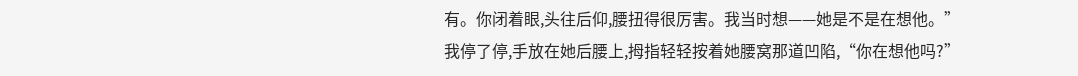有。你闭着眼,头往后仰,腰扭得很厉害。我当时想——她是不是在想他。”我停了停,手放在她后腰上,拇指轻轻按着她腰窝那道凹陷,“你在想他吗?”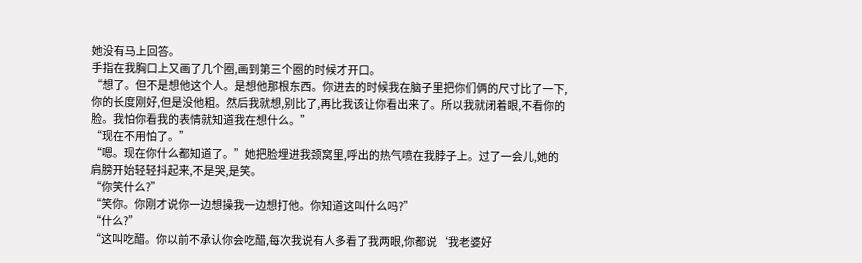她没有马上回答。
手指在我胸口上又画了几个圈,画到第三个圈的时候才开口。
“想了。但不是想他这个人。是想他那根东西。你进去的时候我在脑子里把你们俩的尺寸比了一下,你的长度刚好,但是没他粗。然后我就想,别比了,再比我该让你看出来了。所以我就闭着眼,不看你的脸。我怕你看我的表情就知道我在想什么。”
“现在不用怕了。”
“嗯。现在你什么都知道了。”她把脸埋进我颈窝里,呼出的热气喷在我脖子上。过了一会儿,她的肩膀开始轻轻抖起来,不是哭,是笑。
“你笑什么?”
“笑你。你刚才说你一边想操我一边想打他。你知道这叫什么吗?”
“什么?”
“这叫吃醋。你以前不承认你会吃醋,每次我说有人多看了我两眼,你都说‘我老婆好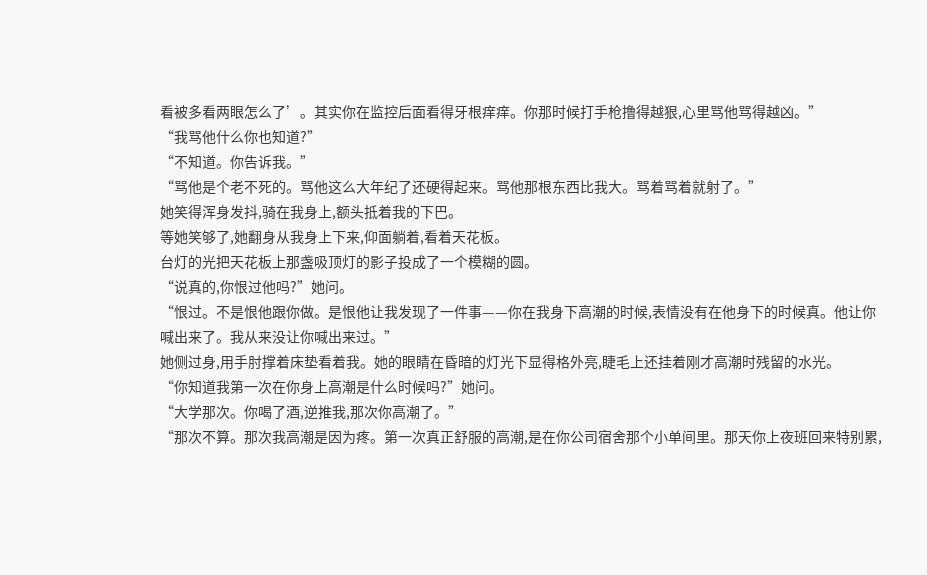看被多看两眼怎么了’。其实你在监控后面看得牙根痒痒。你那时候打手枪撸得越狠,心里骂他骂得越凶。”
“我骂他什么你也知道?”
“不知道。你告诉我。”
“骂他是个老不死的。骂他这么大年纪了还硬得起来。骂他那根东西比我大。骂着骂着就射了。”
她笑得浑身发抖,骑在我身上,额头抵着我的下巴。
等她笑够了,她翻身从我身上下来,仰面躺着,看着天花板。
台灯的光把天花板上那盏吸顶灯的影子投成了一个模糊的圆。
“说真的,你恨过他吗?”她问。
“恨过。不是恨他跟你做。是恨他让我发现了一件事——你在我身下高潮的时候,表情没有在他身下的时候真。他让你喊出来了。我从来没让你喊出来过。”
她侧过身,用手肘撑着床垫看着我。她的眼睛在昏暗的灯光下显得格外亮,睫毛上还挂着刚才高潮时残留的水光。
“你知道我第一次在你身上高潮是什么时候吗?”她问。
“大学那次。你喝了酒,逆推我,那次你高潮了。”
“那次不算。那次我高潮是因为疼。第一次真正舒服的高潮,是在你公司宿舍那个小单间里。那天你上夜班回来特别累,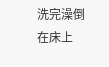洗完澡倒在床上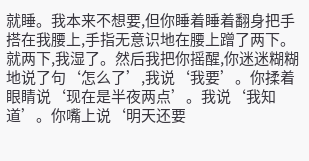就睡。我本来不想要,但你睡着睡着翻身把手搭在我腰上,手指无意识地在腰上蹭了两下。就两下,我湿了。然后我把你摇醒,你迷迷糊糊地说了句‘怎么了’,我说‘我要’。你揉着眼睛说‘现在是半夜两点’。我说‘我知道’。你嘴上说‘明天还要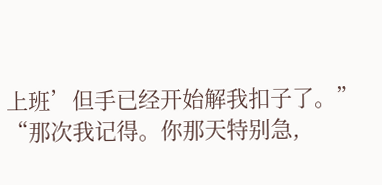上班’但手已经开始解我扣子了。”
“那次我记得。你那天特别急,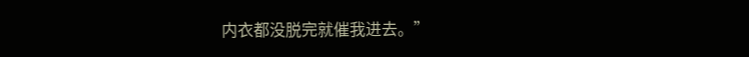内衣都没脱完就催我进去。”